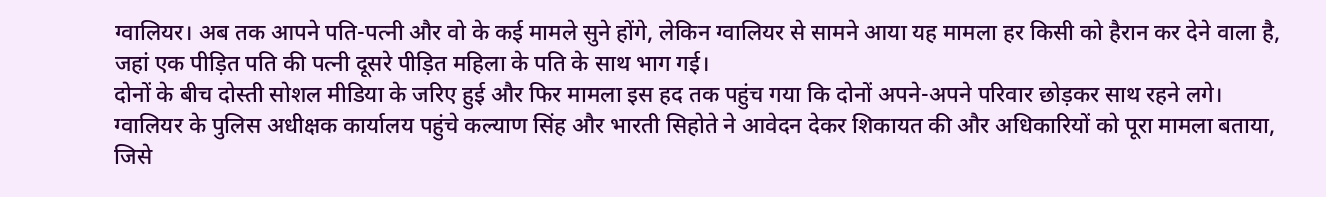ग्वालियर। अब तक आपने पति-पत्नी और वो के कई मामले सुने होंगे, लेकिन ग्वालियर से सामने आया यह मामला हर किसी को हैरान कर देने वाला है, जहां एक पीड़ित पति की पत्नी दूसरे पीड़ित महिला के पति के साथ भाग गई।
दोनों के बीच दोस्ती सोशल मीडिया के जरिए हुई और फिर मामला इस हद तक पहुंच गया कि दोनों अपने-अपने परिवार छोड़कर साथ रहने लगे।
ग्वालियर के पुलिस अधीक्षक कार्यालय पहुंचे कल्याण सिंह और भारती सिहोते ने आवेदन देकर शिकायत की और अधिकारियों को पूरा मामला बताया, जिसे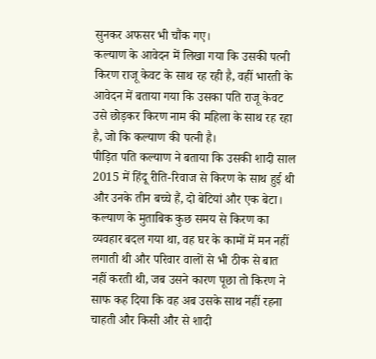सुनकर अफसर भी चौंक गए।
कल्याण के आवेदन में लिखा गया कि उसकी पत्नी किरण राजू केवट के साथ रह रही है, वहीं भारती के आवेदन में बताया गया कि उसका पति राजू केवट उसे छोड़कर किरण नाम की महिला के साथ रह रहा है, जो कि कल्याण की पत्नी है।
पीड़ित पति कल्याण ने बताया कि उसकी शादी साल 2015 में हिंदू रीति-रिवाज से किरण के साथ हुई थी और उनके तीन बच्चे हैं, दो बेटियां और एक बेटा।
कल्याण के मुताबिक कुछ समय से किरण का व्यवहार बदल गया था, वह घर के कामों में मन नहीं लगाती थी और परिवार वालों से भी ठीक से बात नहीं करती थी, जब उसने कारण पूछा तो किरण ने साफ कह दिया कि वह अब उसके साथ नहीं रहना चाहती और किसी और से शादी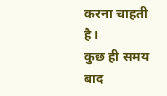करना चाहती है।
कुछ ही समय बाद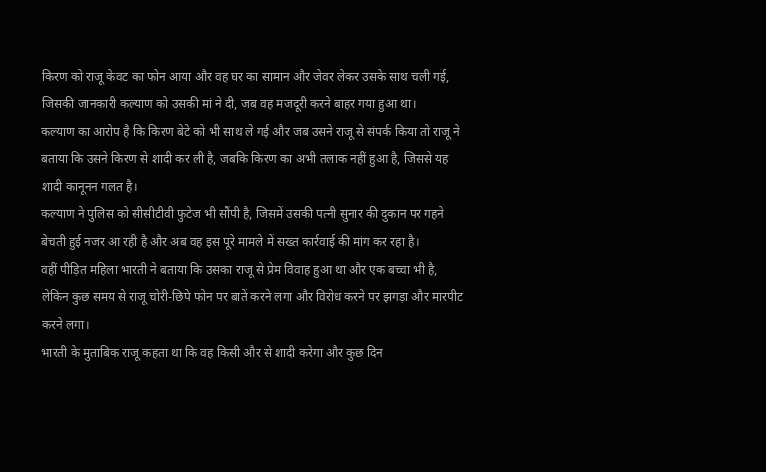किरण को राजू केवट का फोन आया और वह घर का सामान और जेवर लेकर उसके साथ चली गई, जिसकी जानकारी कल्याण को उसकी मां ने दी, जब वह मजदूरी करने बाहर गया हुआ था।
कल्याण का आरोप है कि किरण बेटे को भी साथ ले गई और जब उसने राजू से संपर्क किया तो राजू ने बताया कि उसने किरण से शादी कर ली है, जबकि किरण का अभी तलाक नहीं हुआ है, जिससे यह शादी कानूनन गलत है।
कल्याण ने पुलिस को सीसीटीवी फुटेज भी सौंपी है, जिसमें उसकी पत्नी सुनार की दुकान पर गहने बेचती हुई नजर आ रही है और अब वह इस पूरे मामले में सख्त कार्रवाई की मांग कर रहा है।
वहीं पीड़ित महिला भारती ने बताया कि उसका राजू से प्रेम विवाह हुआ था और एक बच्चा भी है, लेकिन कुछ समय से राजू चोरी-छिपे फोन पर बातें करने लगा और विरोध करने पर झगड़ा और मारपीट करने लगा।
भारती के मुताबिक राजू कहता था कि वह किसी और से शादी करेगा और कुछ दिन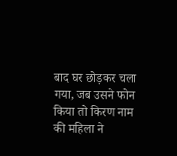बाद घर छोड़कर चला गया, जब उसने फोन किया तो किरण नाम की महिला ने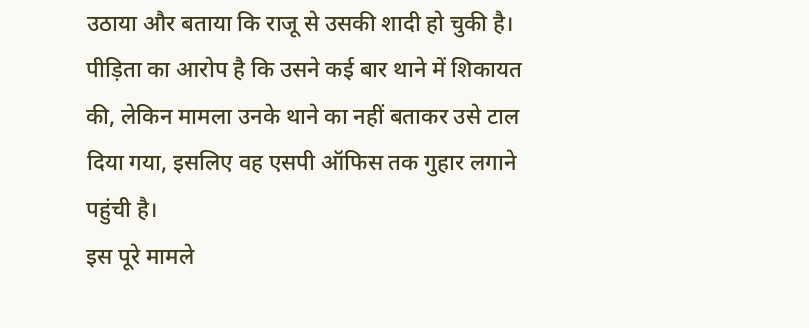उठाया और बताया कि राजू से उसकी शादी हो चुकी है।
पीड़िता का आरोप है कि उसने कई बार थाने में शिकायत की, लेकिन मामला उनके थाने का नहीं बताकर उसे टाल दिया गया, इसलिए वह एसपी ऑफिस तक गुहार लगाने पहुंची है।
इस पूरे मामले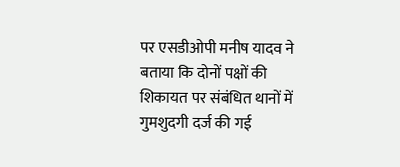पर एसडीओपी मनीष यादव ने बताया कि दोनों पक्षों की शिकायत पर संबंधित थानों में गुमशुदगी दर्ज की गई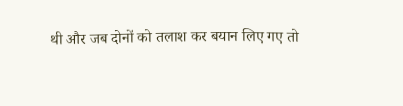थी और जब दोनों को तलाश कर बयान लिए गए तो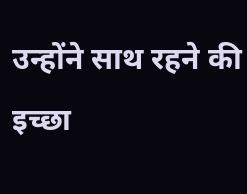उन्होंने साथ रहने की इच्छा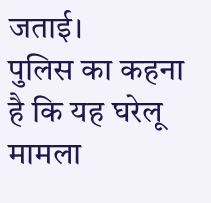जताई।
पुलिस का कहना है कि यह घरेलू मामला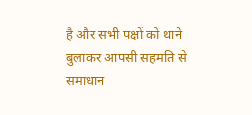है और सभी पक्षों को थाने बुलाकर आपसी सहमति से समाधान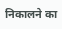निकालने का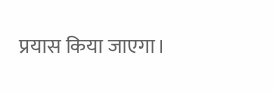प्रयास किया जाएगा।